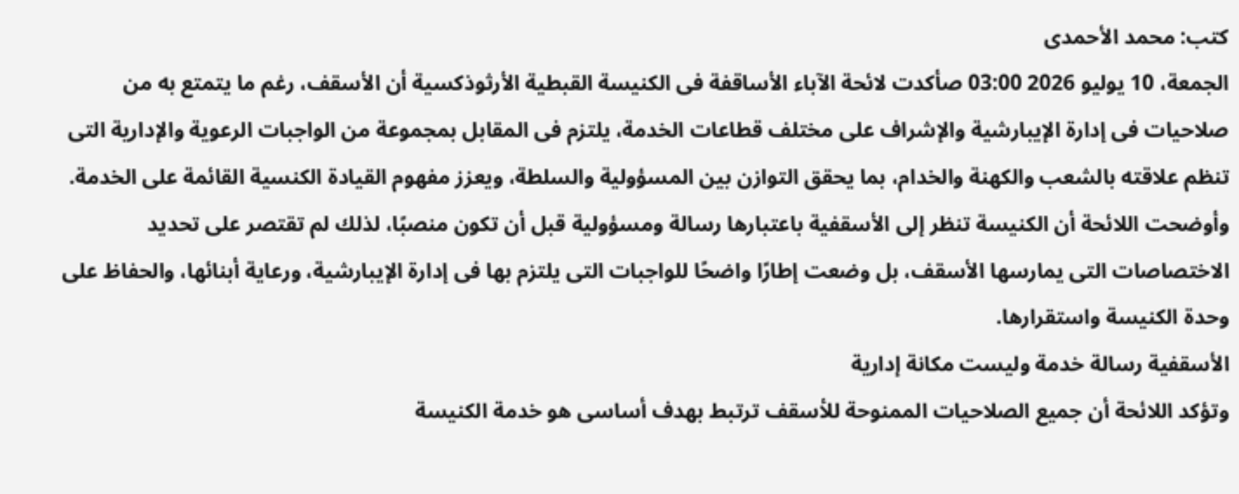كتب: محمد الأحمدى
الجمعة، 10 يوليو 2026 03:00 صأكدت لائحة الآباء الأساقفة فى الكنيسة القبطية الأرثوذكسية أن الأسقف، رغم ما يتمتع به من صلاحيات فى إدارة الإيبارشية والإشراف على مختلف قطاعات الخدمة، يلتزم فى المقابل بمجموعة من الواجبات الرعوية والإدارية التى تنظم علاقته بالشعب والكهنة والخدام، بما يحقق التوازن بين المسؤولية والسلطة، ويعزز مفهوم القيادة الكنسية القائمة على الخدمة.
وأوضحت اللائحة أن الكنيسة تنظر إلى الأسقفية باعتبارها رسالة ومسؤولية قبل أن تكون منصبًا، لذلك لم تقتصر على تحديد الاختصاصات التى يمارسها الأسقف، بل وضعت إطارًا واضحًا للواجبات التى يلتزم بها فى إدارة الإيبارشية، ورعاية أبنائها، والحفاظ على وحدة الكنيسة واستقرارها.
الأسقفية رسالة خدمة وليست مكانة إدارية
وتؤكد اللائحة أن جميع الصلاحيات الممنوحة للأسقف ترتبط بهدف أساسى هو خدمة الكنيسة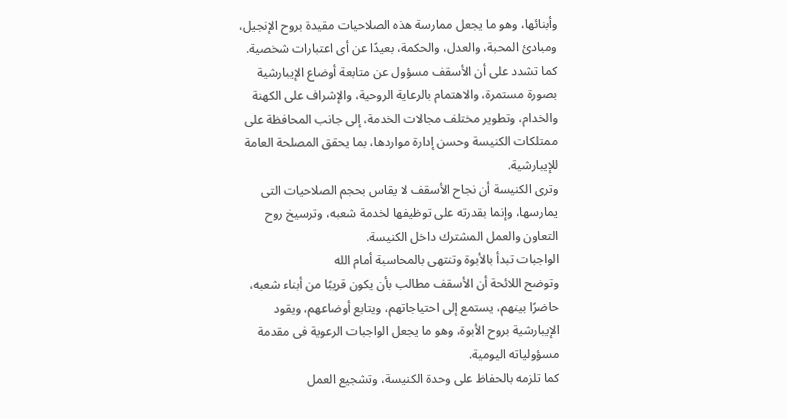وأبنائها، وهو ما يجعل ممارسة هذه الصلاحيات مقيدة بروح الإنجيل، ومبادئ المحبة، والعدل، والحكمة، بعيدًا عن أى اعتبارات شخصية.
كما تشدد على أن الأسقف مسؤول عن متابعة أوضاع الإيبارشية بصورة مستمرة، والاهتمام بالرعاية الروحية، والإشراف على الكهنة والخدام، وتطوير مختلف مجالات الخدمة، إلى جانب المحافظة على ممتلكات الكنيسة وحسن إدارة مواردها، بما يحقق المصلحة العامة للإيبارشية.
وترى الكنيسة أن نجاح الأسقف لا يقاس بحجم الصلاحيات التى يمارسها، وإنما بقدرته على توظيفها لخدمة شعبه، وترسيخ روح التعاون والعمل المشترك داخل الكنيسة.
الواجبات تبدأ بالأبوة وتنتهى بالمحاسبة أمام الله
وتوضح اللائحة أن الأسقف مطالب بأن يكون قريبًا من أبناء شعبه، حاضرًا بينهم، يستمع إلى احتياجاتهم، ويتابع أوضاعهم، ويقود الإيبارشية بروح الأبوة، وهو ما يجعل الواجبات الرعوية فى مقدمة مسؤولياته اليومية.
كما تلزمه بالحفاظ على وحدة الكنيسة، وتشجيع العمل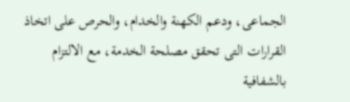الجماعى، ودعم الكهنة والخدام، والحرص على اتخاذ القرارات التى تحقق مصلحة الخدمة، مع الالتزام بالشفافية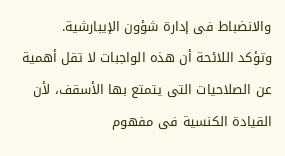والانضباط فى إدارة شؤون الإيبارشية.
وتؤكد اللائحة أن هذه الواجبات لا تقل أهمية عن الصلاحيات التى يتمتع بها الأسقف، لأن القيادة الكنسية فى مفهوم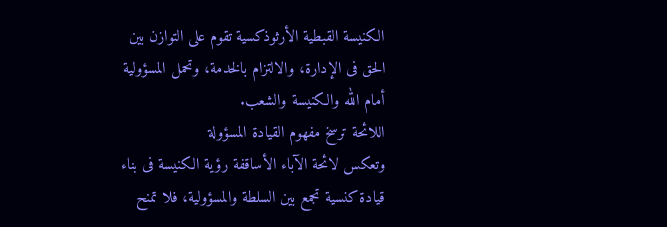الكنيسة القبطية الأرثوذكسية تقوم على التوازن بين الحق فى الإدارة، والالتزام بالخدمة، وتحمل المسؤولية أمام الله والكنيسة والشعب.
اللائحة ترسخ مفهوم القيادة المسؤولة
وتعكس لائحة الآباء الأساقفة رؤية الكنيسة فى بناء قيادة كنسية تجمع بين السلطة والمسؤولية، فلا تمنح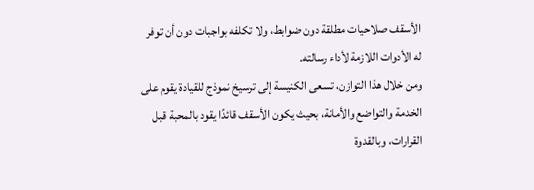الأسقف صلاحيات مطلقة دون ضوابط، ولا تكلفه بواجبات دون أن توفر له الأدوات اللازمة لأداء رسالته.
ومن خلال هذا التوازن، تسعى الكنيسة إلى ترسيخ نموذج للقيادة يقوم على الخدمة والتواضع والأمانة، بحيث يكون الأسقف قائدًا يقود بالمحبة قبل القرارات، وبالقدوة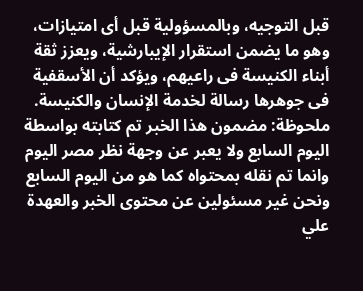قبل التوجيه، وبالمسؤولية قبل أى امتيازات، وهو ما يضمن استقرار الإيبارشية، ويعزز ثقة أبناء الكنيسة فى راعيهم، ويؤكد أن الأسقفية فى جوهرها رسالة لخدمة الإنسان والكنيسة.
ملحوظة: مضمون هذا الخبر تم كتابته بواسطة اليوم السابع ولا يعبر عن وجهة نظر مصر اليوم وانما تم نقله بمحتواه كما هو من اليوم السابع ونحن غير مسئولين عن محتوى الخبر والعهدة علي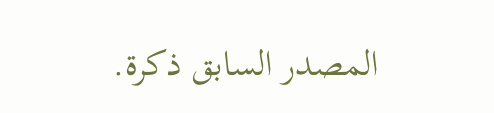المصدر السابق ذكرة.